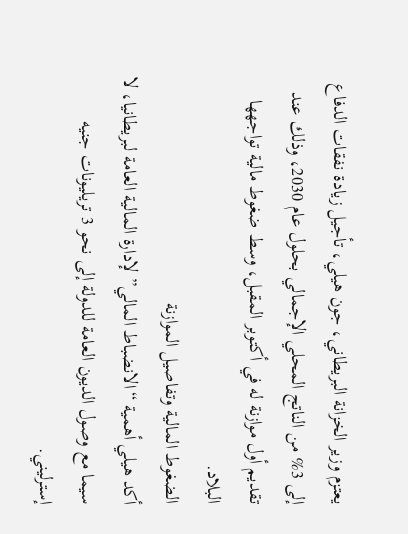يعتزم وزير الخزانة البريطاني، جون هيلي، تأجيل زيادة نفقات الدفاع إلى 3% من الناتج المحلي الإجمالي بحلول عام 2030، وذلك عند تقديم أول موازنة له في أكتوبر المقبل، وسط ضغوط مالية تواجهها البلاد.
الضغوط المالية وتفاصيل الموازنة
أكد هيلي أهمية “الانضباط المالي” لإدارة المالية العامة لبريطانيا، لا سيما مع وصول الديون العامة للدولة إلى نحو 3 تريليونات جنيه إسترليني.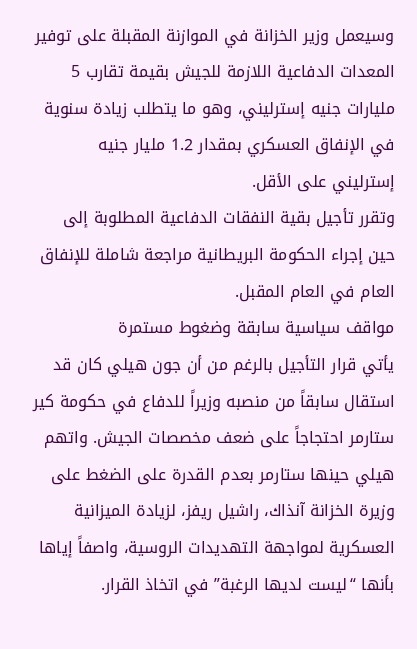وسيعمل وزير الخزانة في الموازنة المقبلة على توفير المعدات الدفاعية اللازمة للجيش بقيمة تقارب 5 مليارات جنيه إسترليني، وهو ما يتطلب زيادة سنوية في الإنفاق العسكري بمقدار 1.2 مليار جنيه إسترليني على الأقل.
وتقرر تأجيل بقية النفقات الدفاعية المطلوبة إلى حين إجراء الحكومة البريطانية مراجعة شاملة للإنفاق العام في العام المقبل.
مواقف سياسية سابقة وضغوط مستمرة
يأتي قرار التأجيل بالرغم من أن جون هيلي كان قد استقال سابقاً من منصبه وزيراً للدفاع في حكومة كير ستارمر احتجاجاً على ضعف مخصصات الجيش. واتهم هيلي حينها ستارمر بعدم القدرة على الضغط على وزيرة الخزانة آنذاك، راشيل ريفز، لزيادة الميزانية العسكرية لمواجهة التهديدات الروسية، واصفاً إياها بأنها “ليست لديها الرغبة” في اتخاذ القرار.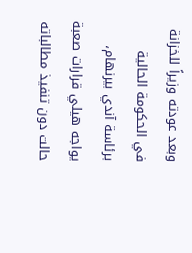وبعد عودته وزيراً للخزانة في الحكومة الحالية برئاسة آندي بيرنهام، يواجه هيلي قرارات صعبة حالت دون تنفيذ مطالباته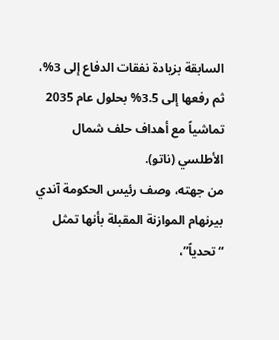السابقة بزيادة نفقات الدفاع إلى 3%، ثم رفعها إلى 3.5% بحلول عام 2035 تماشياً مع أهداف حلف شمال الأطلسي (ناتو).
من جهته، وصف رئيس الحكومة آندي بيرنهام الموازنة المقبلة بأنها تمثل “تحدياً”،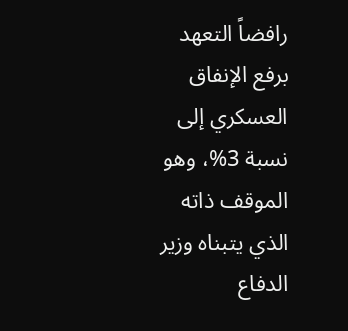رافضاً التعهد برفع الإنفاق العسكري إلى نسبة 3%، وهو الموقف ذاته الذي يتبناه وزير الدفاع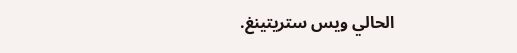الحالي ويس ستريتينغ.